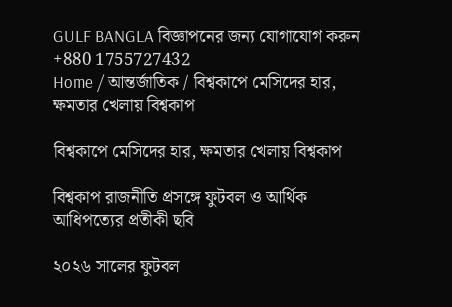GULF BANGLA বিজ্ঞাপনের জন্য যোগাযোগ করুন +880 1755727432
Home / আন্তর্জাতিক / বিশ্বকাপে মেসিদের হার, ক্ষমতার খেলায় বিশ্বকাপ

বিশ্বকাপে মেসিদের হার, ক্ষমতার খেলায় বিশ্বকাপ

বিশ্বকাপ রাজনীতি প্রসঙ্গে ফুটবল ও আর্থিক আধিপত্যের প্রতীকী ছবি

২০২৬ সালের ফুটবল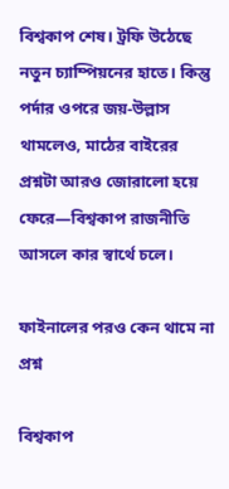বিশ্বকাপ শেষ। ট্রফি উঠেছে নতুন চ্যাম্পিয়নের হাতে। কিন্তু পর্দার ওপরে জয়-উল্লাস থামলেও, মাঠের বাইরের প্রশ্নটা আরও জোরালো হয়ে ফেরে—বিশ্বকাপ রাজনীতি আসলে কার স্বার্থে চলে।

ফাইনালের পরও কেন থামে না প্রশ্ন

বিশ্বকাপ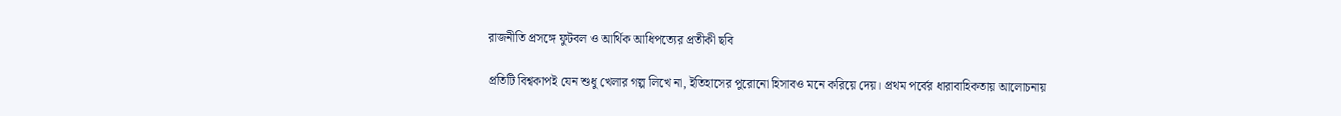রাজনীতি প্রসঙ্গে ফুটবল ও আর্থিক আধিপত্যের প্রতীকী ছবি

প্রতিটি বিশ্বকাপই যেন শুধু খেলার গল্প লিখে না, ইতিহাসের পুরোনো হিসাবও মনে করিয়ে দেয়। প্রথম পর্বের ধারাবাহিকতায় আলোচনায়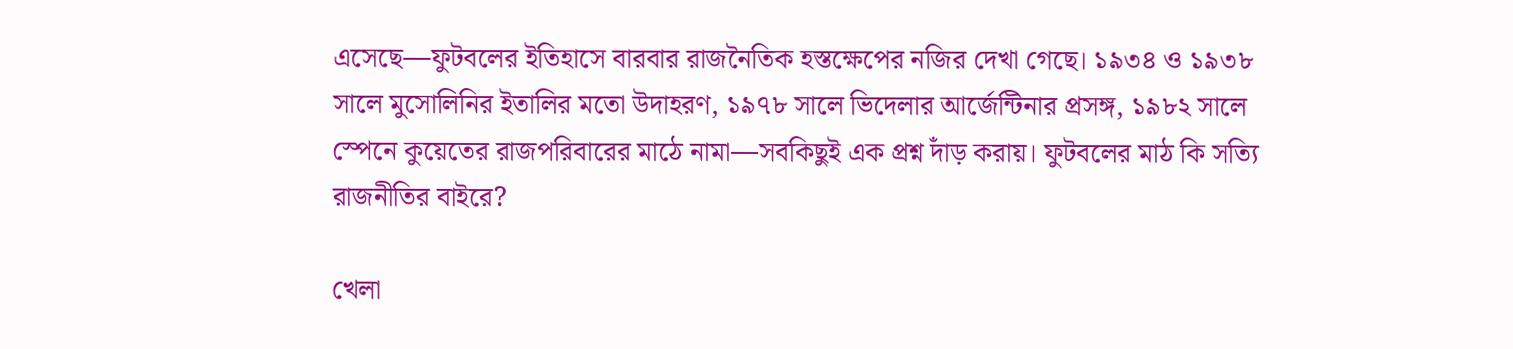এসেছে—ফুটবলের ইতিহাসে বারবার রাজনৈতিক হস্তক্ষেপের নজির দেখা গেছে। ১৯৩৪ ও ১৯৩৮ সালে মুসোলিনির ইতালির মতো উদাহরণ, ১৯৭৮ সালে ভিদেলার আর্জেন্টিনার প্রসঙ্গ, ১৯৮২ সালে স্পেনে কুয়েতের রাজপরিবারের মাঠে নামা—সবকিছুই এক প্রশ্ন দাঁড় করায়। ফুটবলের মাঠ কি সত্যি রাজনীতির বাইরে?

খেলা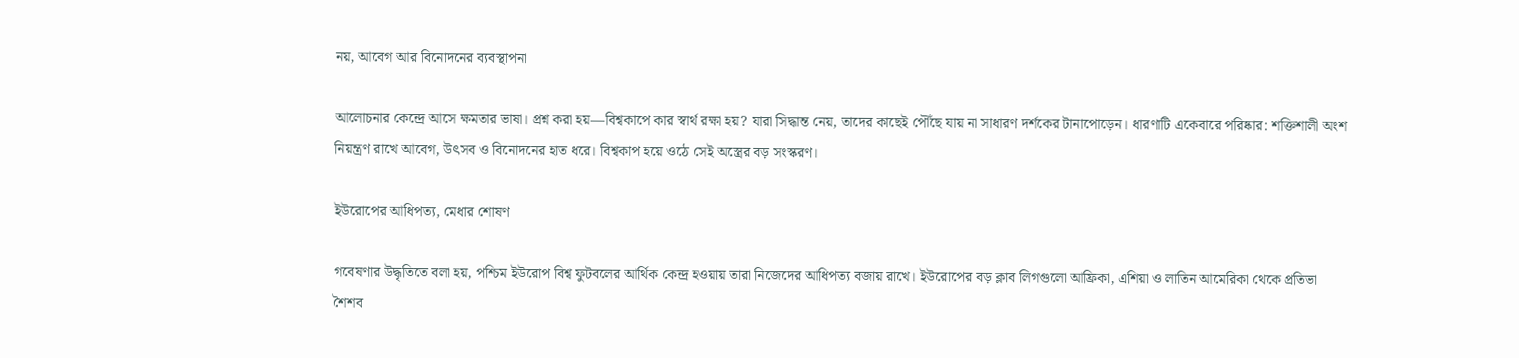নয়, আবেগ আর বিনোদনের ব্যবস্থাপনা

আলোচনার কেন্দ্রে আসে ক্ষমতার ভাষা। প্রশ্ন করা হয়—বিশ্বকাপে কার স্বার্থ রক্ষা হয়? যারা সিদ্ধান্ত নেয়, তাদের কাছেই পৌঁছে যায় না সাধারণ দর্শকের টানাপোড়েন। ধারণাটি একেবারে পরিষ্কার: শক্তিশালী অংশ নিয়ন্ত্রণ রাখে আবেগ, উৎসব ও বিনোদনের হাত ধরে। বিশ্বকাপ হয়ে ওঠে সেই অস্ত্রের বড় সংস্করণ।

ইউরোপের আধিপত্য, মেধার শোষণ

গবেষণার উদ্ধৃতিতে বলা হয়, পশ্চিম ইউরোপ বিশ্ব ফুটবলের আর্থিক কেন্দ্র হওয়ায় তারা নিজেদের আধিপত্য বজায় রাখে। ইউরোপের বড় ক্লাব লিগগুলো আফ্রিকা, এশিয়া ও লাতিন আমেরিকা থেকে প্রতিভা শৈশব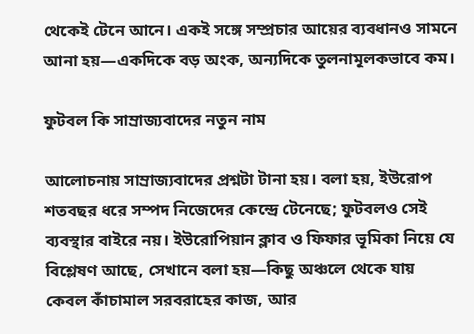থেকেই টেনে আনে। একই সঙ্গে সম্প্রচার আয়ের ব্যবধানও সামনে আনা হয়—একদিকে বড় অংক, অন্যদিকে তুলনামূলকভাবে কম।

ফুটবল কি সাম্রাজ্যবাদের নতুন নাম

আলোচনায় সাম্রাজ্যবাদের প্রশ্নটা টানা হয়। বলা হয়, ইউরোপ শতবছর ধরে সম্পদ নিজেদের কেন্দ্রে টেনেছে; ফুটবলও সেই ব্যবস্থার বাইরে নয়। ইউরোপিয়ান ক্লাব ও ফিফার ভূমিকা নিয়ে যে বিশ্লেষণ আছে, সেখানে বলা হয়—কিছু অঞ্চলে থেকে যায় কেবল কাঁচামাল সরবরাহের কাজ, আর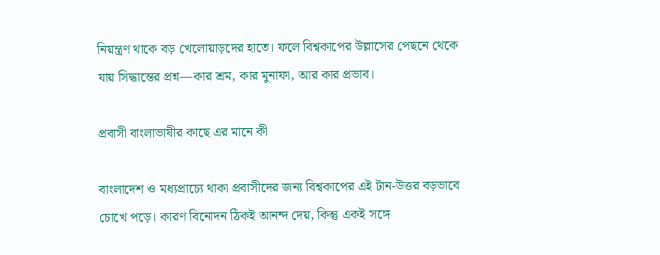নিয়ন্ত্রণ থাকে বড় খেলোয়াড়দের হাতে। ফলে বিশ্বকাপের উল্লাসের পেছনে থেকে যায় সিদ্ধান্তের প্রশ্ন—কার শ্রম, কার মুনাফা, আর কার প্রভাব।

প্রবাসী বাংলাভাষীর কাছে এর মানে কী

বাংলাদেশ ও মধ্যপ্রাচ্যে থাকা প্রবাসীদের জন্য বিশ্বকাপের এই টান-উত্তর বড়ভাবে চোখে পড়ে। কারণ বিনোদন ঠিকই আনন্দ দেয়, কিন্তু একই সঙ্গে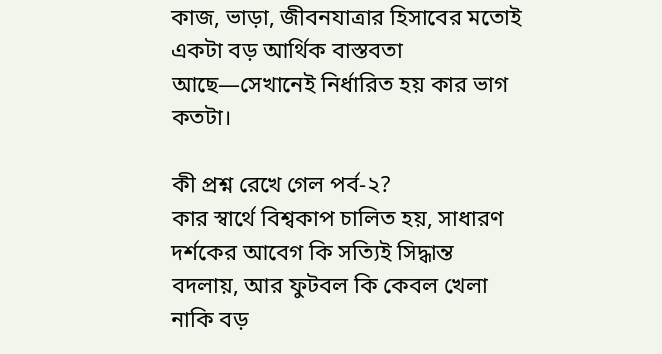কাজ, ভাড়া, জীবনযাত্রার হিসাবের মতোই একটা বড় আর্থিক বাস্তবতা আছে—সেখানেই নির্ধারিত হয় কার ভাগ কতটা।

কী প্রশ্ন রেখে গেল পর্ব-২?
কার স্বার্থে বিশ্বকাপ চালিত হয়, সাধারণ দর্শকের আবেগ কি সত্যিই সিদ্ধান্ত বদলায়, আর ফুটবল কি কেবল খেলা নাকি বড়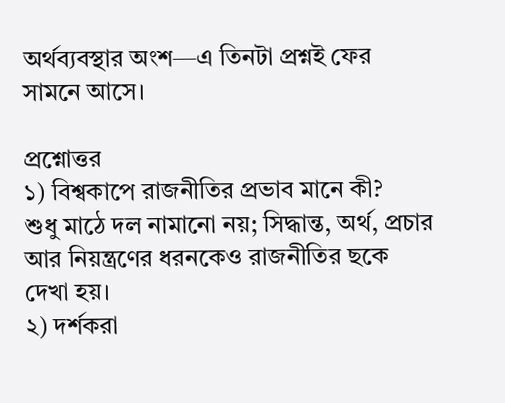অর্থব্যবস্থার অংশ—এ তিনটা প্রশ্নই ফের সামনে আসে।

প্রশ্নোত্তর
১) বিশ্বকাপে রাজনীতির প্রভাব মানে কী?
শুধু মাঠে দল নামানো নয়; সিদ্ধান্ত, অর্থ, প্রচার আর নিয়ন্ত্রণের ধরনকেও রাজনীতির ছকে দেখা হয়।
২) দর্শকরা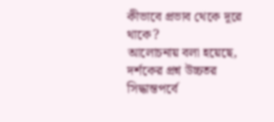কীভাবে প্রভাব থেকে দূরে থাকে?
আলোচনায় বলা হয়েছে, দর্শকের প্রশ্ন উচ্চতর সিদ্ধান্তপর্বে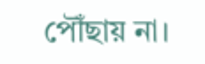পৌঁছায় না।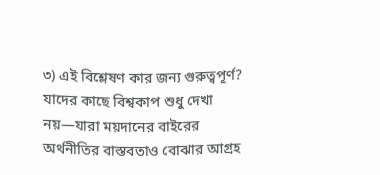৩) এই বিশ্লেষণ কার জন্য গুরুত্বপূর্ণ?
যাদের কাছে বিশ্বকাপ শুধু দেখা নয়—যারা ময়দানের বাইরের অর্থনীতির বাস্তবতাও বোঝার আগ্রহ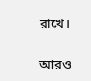রাখে।

আরও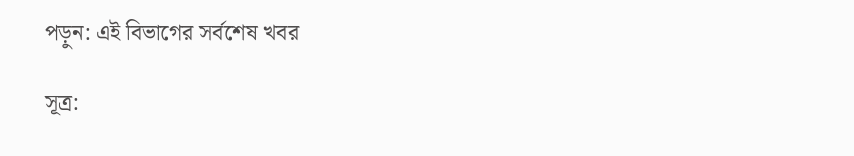পড়ুন: এই বিভাগের সর্বশেষ খবর

সূত্র: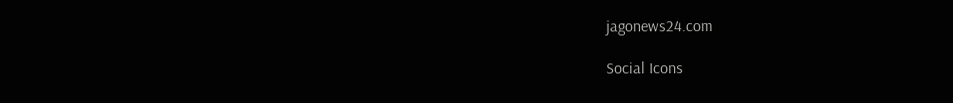jagonews24.com

Social Icons